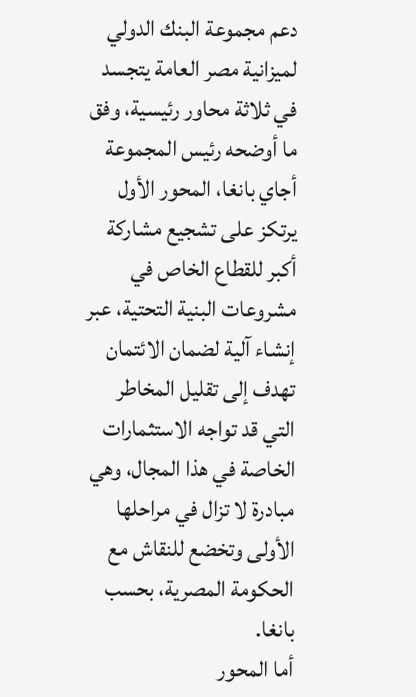دعم مجموعة البنك الدولي لميزانية مصر العامة يتجسد في ثلاثة محاور رئيسية، وفق ما أوضحه رئيس المجموعة أجاي بانغا، المحور الأول يرتكز على تشجيع مشاركة أكبر للقطاع الخاص في مشروعات البنية التحتية، عبر إنشاء آلية لضمان الائتمان تهدف إلى تقليل المخاطر التي قد تواجه الاستثمارات الخاصة في هذا المجال، وهي مبادرة لا تزال في مراحلها الأولى وتخضع للنقاش مع الحكومة المصرية، بحسب بانغا.
أما المحور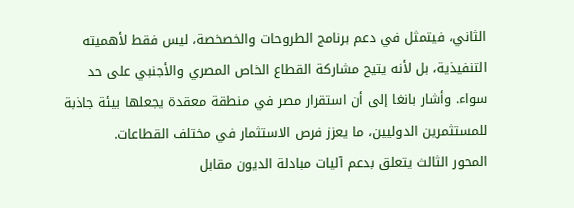الثاني، فيتمثل في دعم برنامج الطروحات والخصخصة، ليس فقط لأهميته التنفيذية، بل لأنه يتيح مشاركة القطاع الخاص المصري والأجنبي على حد سواء. وأشار بانغا إلى أن استقرار مصر في منطقة معقدة يجعلها بيئة جاذبة للمستثمرين الدوليين، ما يعزز فرص الاستثمار في مختلف القطاعات.
المحور الثالث يتعلق بدعم آليات مبادلة الديون مقابل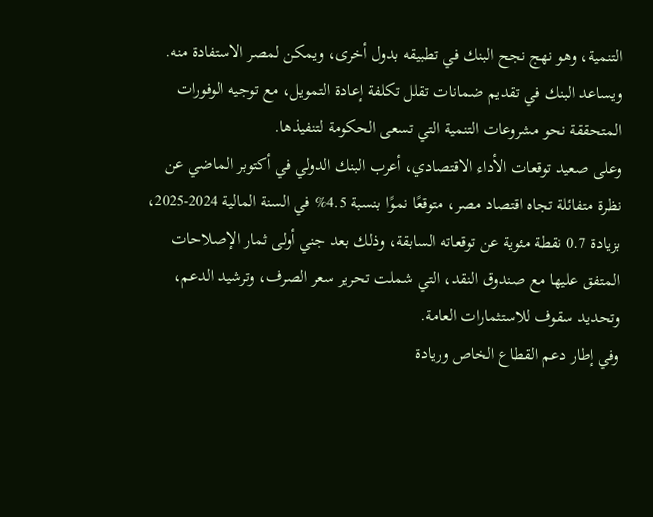التنمية، وهو نهج نجح البنك في تطبيقه بدول أخرى، ويمكن لمصر الاستفادة منه. ويساعد البنك في تقديم ضمانات تقلل تكلفة إعادة التمويل، مع توجيه الوفورات المتحققة نحو مشروعات التنمية التي تسعى الحكومة لتنفيذها.
وعلى صعيد توقعات الأداء الاقتصادي، أعرب البنك الدولي في أكتوبر الماضي عن نظرة متفائلة تجاه اقتصاد مصر، متوقعًا نموًا بنسبة 4.5% في السنة المالية 2024-2025، بزيادة 0.7 نقطة مئوية عن توقعاته السابقة، وذلك بعد جني أولى ثمار الإصلاحات المتفق عليها مع صندوق النقد، التي شملت تحرير سعر الصرف، وترشيد الدعم، وتحديد سقوف للاستثمارات العامة.
وفي إطار دعم القطاع الخاص وريادة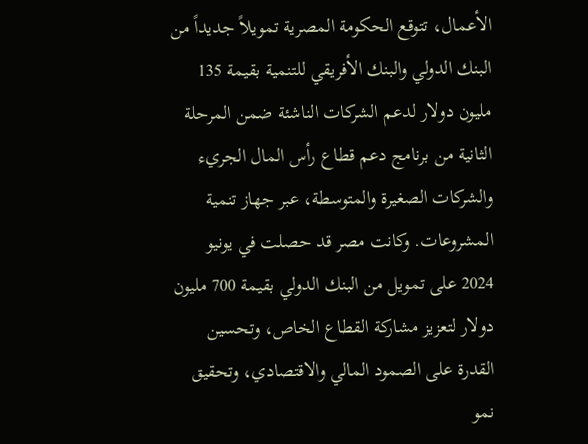الأعمال، تتوقع الحكومة المصرية تمويلاً جديداً من البنك الدولي والبنك الأفريقي للتنمية بقيمة 135 مليون دولار لدعم الشركات الناشئة ضمن المرحلة الثانية من برنامج دعم قطاع رأس المال الجريء والشركات الصغيرة والمتوسطة، عبر جهاز تنمية المشروعات. وكانت مصر قد حصلت في يونيو 2024 على تمويل من البنك الدولي بقيمة 700 مليون دولار لتعزيز مشاركة القطاع الخاص، وتحسين القدرة على الصمود المالي والاقتصادي، وتحقيق نمو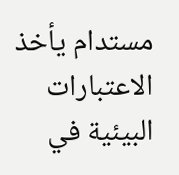مستدام يأخذ الاعتبارات البيئية في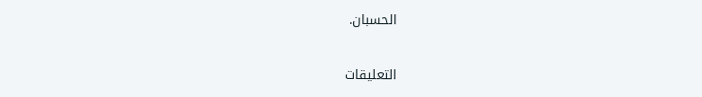الحسبان.

التعليقات